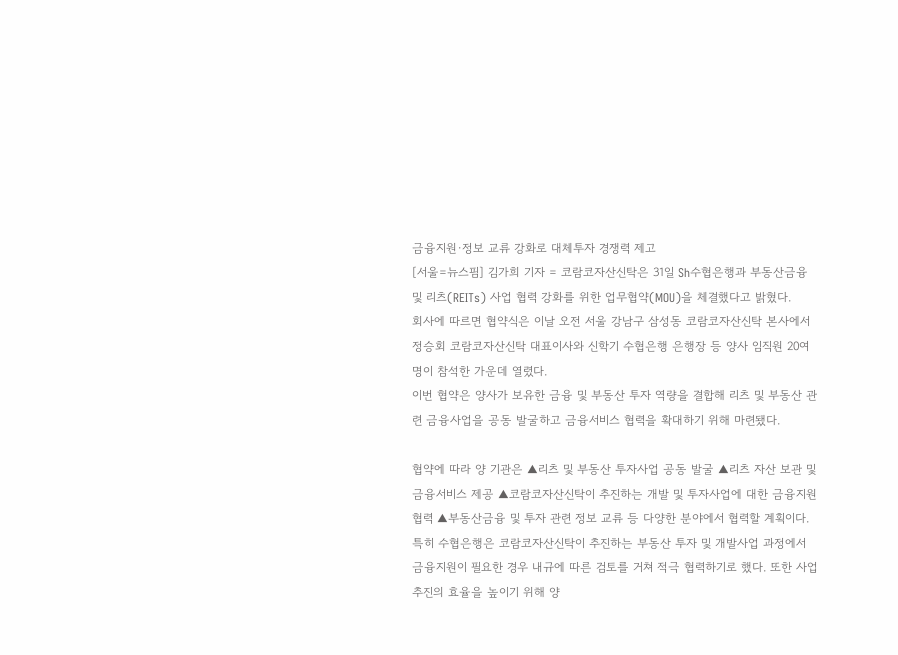금융지원·정보 교류 강화로 대체투자 경쟁력 제고
[서울=뉴스핌] 김가희 기자 = 코람코자산신탁은 31일 Sh수협은행과 부동산금융 및 리츠(REITs) 사업 협력 강화를 위한 업무협약(MOU)을 체결했다고 밝혔다.
회사에 따르면 협약식은 이날 오전 서울 강남구 삼성동 코람코자산신탁 본사에서 정승회 코람코자산신탁 대표이사와 신학기 수협은행 은행장 등 양사 임직원 20여 명이 참석한 가운데 열렸다.
이번 협약은 양사가 보유한 금융 및 부동산 투자 역량을 결합해 리츠 및 부동산 관련 금융사업을 공동 발굴하고 금융서비스 협력을 확대하기 위해 마련됐다.

협약에 따라 양 기관은 ▲리츠 및 부동산 투자사업 공동 발굴 ▲리츠 자산 보관 및 금융서비스 제공 ▲코람코자산신탁이 추진하는 개발 및 투자사업에 대한 금융지원 협력 ▲부동산금융 및 투자 관련 정보 교류 등 다양한 분야에서 협력할 계획이다.
특히 수협은행은 코람코자산신탁이 추진하는 부동산 투자 및 개발사업 과정에서 금융지원이 필요한 경우 내규에 따른 검토를 거쳐 적극 협력하기로 했다. 또한 사업 추진의 효율을 높이기 위해 양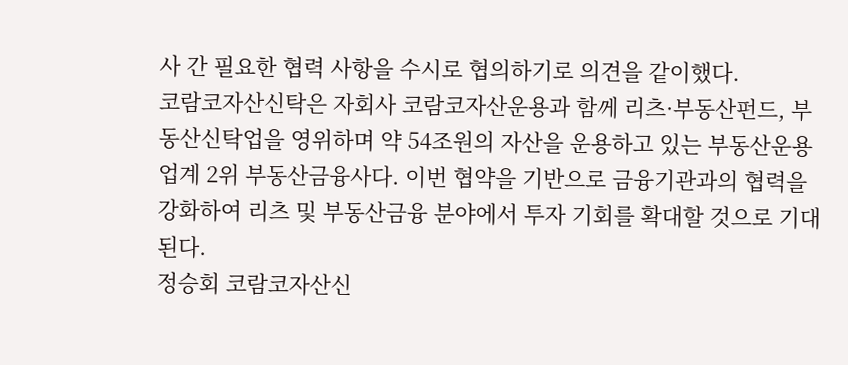사 간 필요한 협력 사항을 수시로 협의하기로 의견을 같이했다.
코람코자산신탁은 자회사 코람코자산운용과 함께 리츠·부동산펀드, 부동산신탁업을 영위하며 약 54조원의 자산을 운용하고 있는 부동산운용업계 2위 부동산금융사다. 이번 협약을 기반으로 금융기관과의 협력을 강화하여 리츠 및 부동산금융 분야에서 투자 기회를 확대할 것으로 기대된다.
정승회 코람코자산신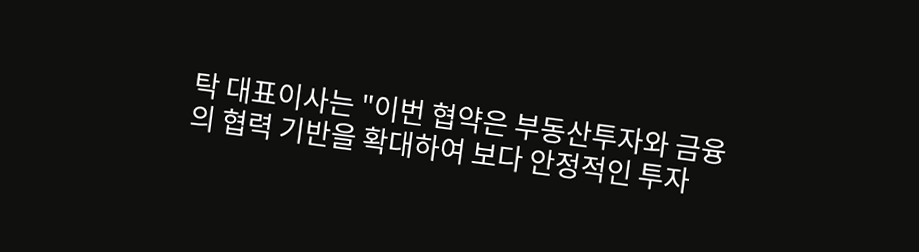탁 대표이사는 "이번 협약은 부동산투자와 금융의 협력 기반을 확대하여 보다 안정적인 투자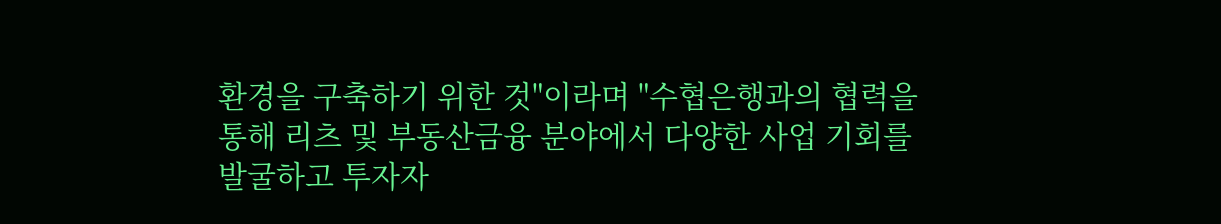환경을 구축하기 위한 것"이라며 "수협은행과의 협력을 통해 리츠 및 부동산금융 분야에서 다양한 사업 기회를 발굴하고 투자자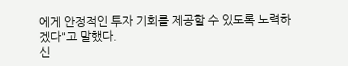에게 안정적인 투자 기회를 제공할 수 있도록 노력하겠다"고 말했다.
신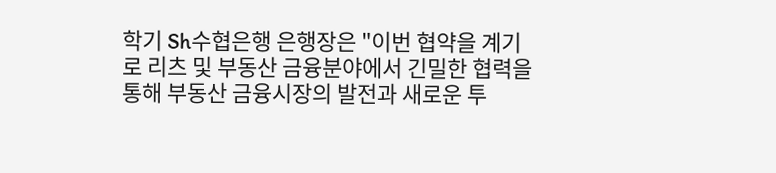학기 Sh수협은행 은행장은 "이번 협약을 계기로 리츠 및 부동산 금융분야에서 긴밀한 협력을 통해 부동산 금융시장의 발전과 새로운 투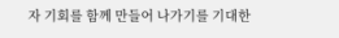자 기회를 함께 만들어 나가기를 기대한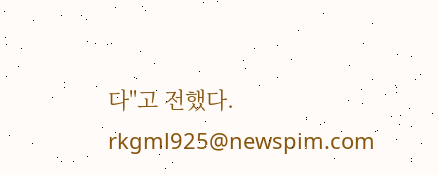다"고 전했다.
rkgml925@newspim.com